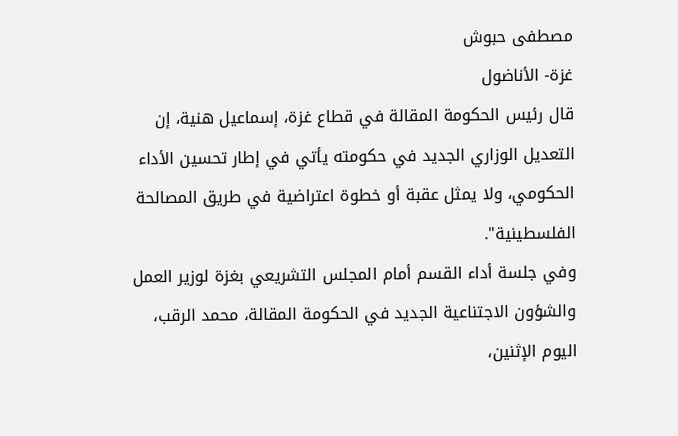مصطفى حبوش
غزة- الأناضول
قال رئيس الحكومة المقالة في قطاع غزة، إسماعيل هنية، إن التعديل الوزاري الجديد في حكومته يأتي في إطار تحسين الأداء الحكومي، ولا يمثل عقبة أو خطوة اعتراضية في طريق المصالحة الفلسطينية".
وفي جلسة أداء القسم أمام المجلس التشريعي بغزة لوزير العمل والشؤون الاجتناعية الجديد في الحكومة المقالة، محمد الرقب، اليوم الإثنين،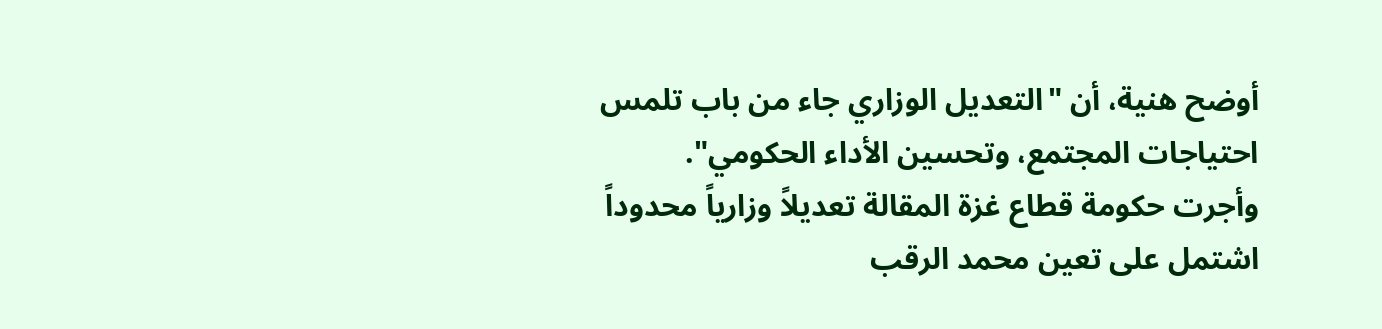أوضح هنية، أن "التعديل الوزاري جاء من باب تلمس احتياجات المجتمع، وتحسين الأداء الحكومي".
وأجرت حكومة قطاع غزة المقالة تعديلاً وزارياً محدوداً اشتمل على تعين محمد الرقب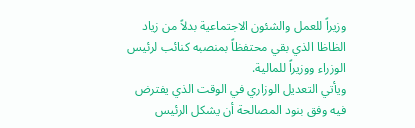وزيراً للعمل والشئون الاجتماعية بدلاً من زياد الظاظا الذي بقي محتفظاً بمنصبه كنائب لرئيس الوزراء ووزيراً للمالية.
ويأتي التعديل الوزاري في الوقت الذي يفترض فيه وفق بنود المصالحة أن يشكل الرئيس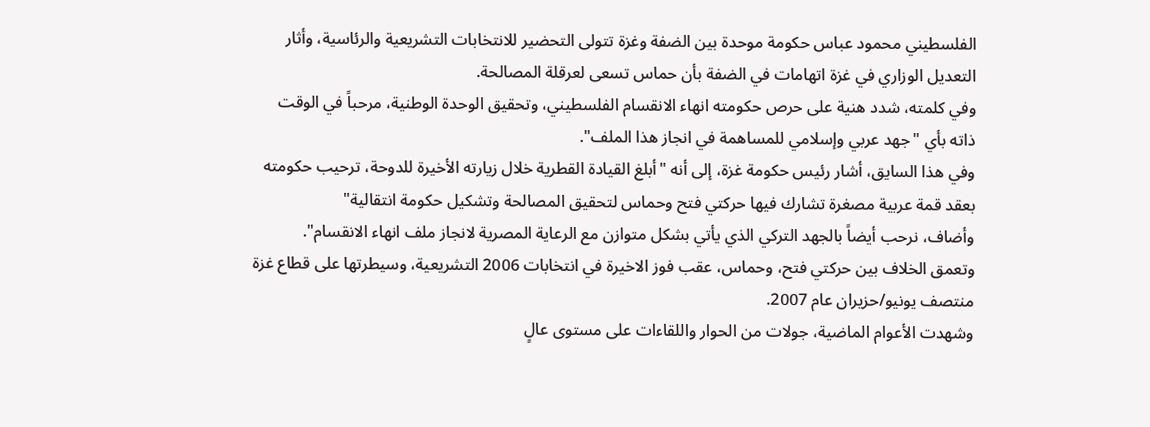الفلسطيني محمود عباس حكومة موحدة بين الضفة وغزة تتولى التحضير للانتخابات التشريعية والرئاسية، وأثار التعديل الوزاري في غزة اتهامات في الضفة بأن حماس تسعى لعرقلة المصالحة.
وفي كلمته، شدد هنية على حرص حكومته انهاء الانقسام الفلسطيني، وتحقيق الوحدة الوطنية، مرحباً في الوقت ذاته بأي "جهد عربي وإسلامي للمساهمة في انجاز هذا الملف".
وفي هذا السايق، أشار رئيس حكومة غزة، إلى أنه "أبلغ القيادة القطرية خلال زيارته الأخيرة للدوحة، ترحيب حكومته بعقد قمة عربية مصغرة تشارك فيها حركتي فتح وحماس لتحقيق المصالحة وتشكيل حكومة انتقالية"
وأضاف، نرحب أيضاً بالجهد التركي الذي يأتي بشكل متوازن مع الرعاية المصرية لانجاز ملف انهاء الانقسام".
وتعمق الخلاف بين حركتي فتح، وحماس، عقب فوز الاخيرة في انتخابات 2006 التشريعية، وسيطرتها على قطاع غزة منتصف يونيو/حزيران عام 2007.
وشهدت الأعوام الماضية، جولات من الحوار واللقاءات على مستوى عالٍ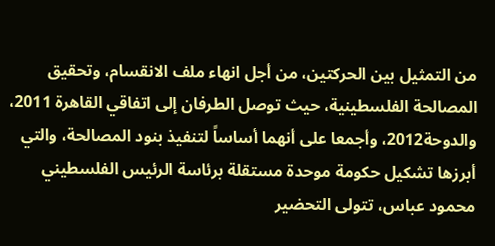من التمثيل بين الحركتين، من أجل انهاء ملف الانقسام، وتحقيق المصالحة الفلسطينية، حيث توصل الطرفان إلى اتفاقي القاهرة 2011، والدوحة2012، وأجمعا على أنهما أساساً لتنفيذ بنود المصالحة، والتي أبرزها تشكيل حكومة موحدة مستقلة برئاسة الرئيس الفلسطيني محمود عباس، تتولى التحضير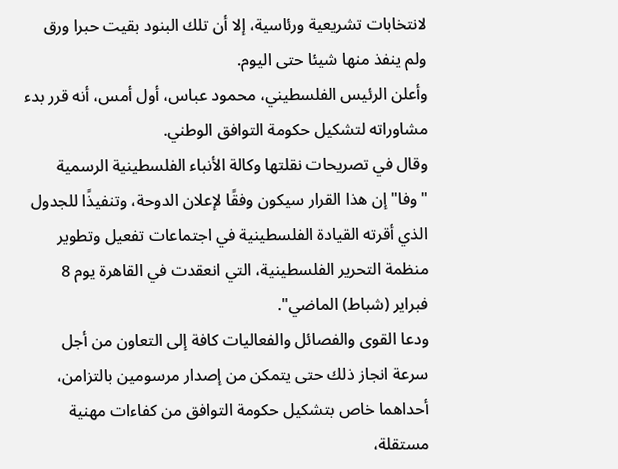لانتخابات تشريعية ورئاسية، إلا أن تلك البنود بقيت حبرا ورق ولم ينفذ منها شيئا حتى اليوم.
وأعلن الرئيس الفلسطيني، محمود عباس، أول أمس، أنه قرر بدء مشاوراته لتشكيل حكومة التوافق الوطني.
وقال في تصريحات نقلتها وكالة الأنباء الفلسطينية الرسمية "وفا" إن هذا القرار سيكون وفقًا لإعلان الدوحة، وتنفيذًا للجدول الذي أقرته القيادة الفلسطينية في اجتماعات تفعيل وتطوير منظمة التحرير الفلسطينية، التي انعقدت في القاهرة يوم 8 فبراير (شباط) الماضي".
ودعا القوى والفصائل والفعاليات كافة إلى التعاون من أجل سرعة انجاز ذلك حتى يتمكن من إصدار مرسومين بالتزامن، أحداهما خاص بتشكيل حكومة التوافق من كفاءات مهنية مستقلة،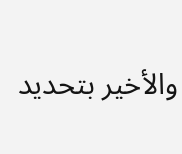والأخير بتحديد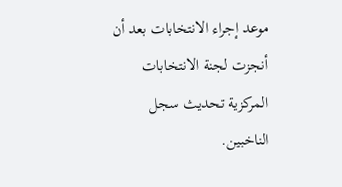موعد إجراء الانتخابات بعد أن أنجزت لجنة الانتخابات المركزية تحديث سجل الناخبين.